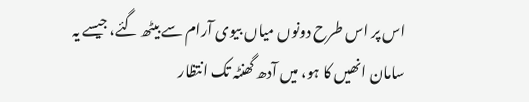اس پر اس طرح دونوں میاں بیوی آرام سے بیٹھ گئے، جیسے یہ سامان انھیں کا ہو، میں آدھ گھنٹہ تک انتظار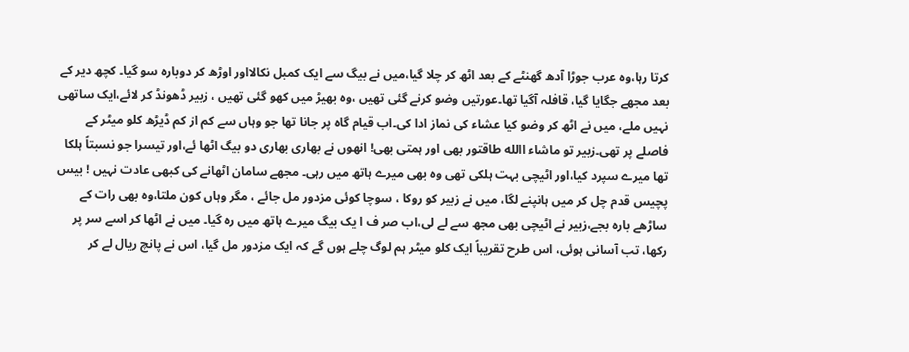کرتا رہا،وہ عرب جوڑا آدھ گھنٹے کے بعد اٹھ کر چلا گیا،میں نے بیگ سے ایک کمبل نکالااور اوڑھ کر دوبارہ سو گیا۔ کچھ دیر کے بعد مجھے جگایا گیا، قافلہ آگیا تھا۔عورتیں وضو کرنے گئی تھیں ،وہ بھیڑ میں کھو گئی تھیں ، زبیر ڈھونڈ کر لائے،ایک ساتھی نہیں ملے، میں نے اٹھ کر وضو کیا عشاء کی نماز ادا کی۔اب قیام گاہ پر جانا تھا جو وہاں سے کم از کم ڈیڑھ کلو میٹر کے فاصلے پر تھی۔زبیر تو ماشاء االله طاقتور بھی اور ہمتی بھی! انھوں نے بھاری بھاری دو بیگ اٹھا ئے،اور تیسرا جو نسبتاً ہلکا تھا میرے سپرد کیا،اور اٹیچی بہت ہلکی تھی وہ بھی میرے ہاتھ میں رہی۔ مجھے سامان اٹھانے کی کبھی عادت نہیں ! بیس پچیس قدم چل کر میں ہانپنے لگا، میں نے زبیر کو روکا ، سوچا کوئی مزدور مل جائے ، مگر وہاں کون ملتا،وہ بھی رات کے ساڑھے بارہ بجے،زبیر نے اٹیچی بھی مجھ سے لے لی،اب صر ف ا یک بیگ میرے ہاتھ میں رہ گیا۔ میں نے اٹھا کر اسے سر پر رکھا، تب آسانی ہوئی، اس طرح تقریباً ایک کلو میٹر ہم لوگ چلے ہوں گے کہ ایک مزدور مل گیا، اس نے پانچ ریال لے کر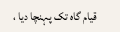قیام گاہ تک پہنچا دیا ،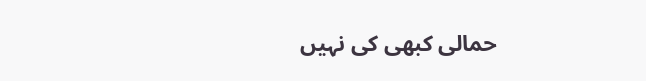حمالی کبھی کی نہیں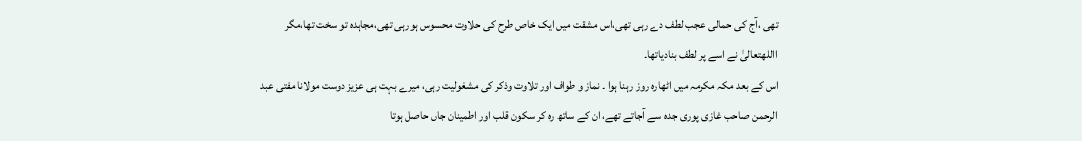تھی ،آج کی حمالی عجب لطف دے رہی تھی،اس مشقت میں ایک خاص طرح کی حلاوت محسوس ہورہی تھی،مجاہدہ تو سخت تھا،مگر االلهتعالیٰ نے اسے پر لطف بنادیاتھا۔
اس کے بعد مکہ مکرمہ میں اٹھارہ روز رہنا ہوا ۔ نماز و طواف اور تلاوت وذکر کی مشغولیت رہی، میرے بہت ہی عزیز دوست مولانا مفتی عبد الرحمن صاحب غازی پوری جدہ سے آجاتے تھے، ان کے ساتھ رہ کر سکون قلب اور اطمینان جاں حاصل ہوتا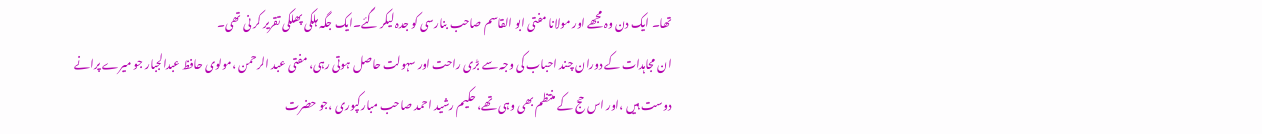تھا۔ ایک دن وہ مجھے اور مولانا مفتی ابو القاسم صاحب بنارسی کو جدہ لیکر گئے۔ایک جگہ ہلکی پھلکی تقریر کر نی تھی۔
ان مجاہدات کے دوران چند احباب کی وجہ سے بڑی راحت اور سہولت حاصل ہوتی رہی، مفتی عبد الرحمن ،مولوی حافظ عبدالجبار جو میرے پرانے دوست ہیں ،اور اس حج کے منتظم بھی وہی تھے، حکیم رشید احمد صاحب مبارکپوری ،جو حضرت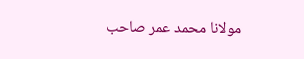مولانا محمد عمر صاحب